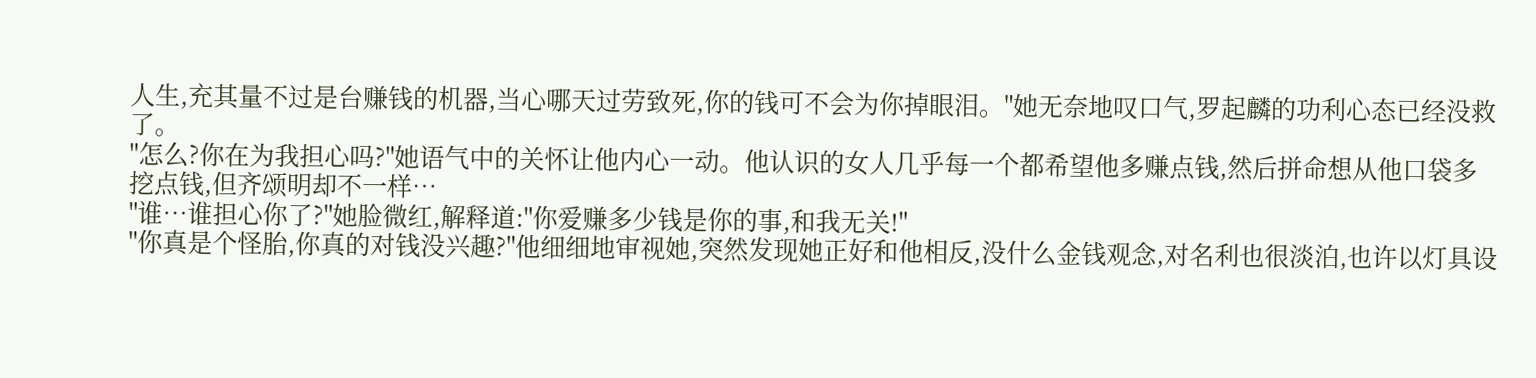人生,充其量不过是台赚钱的机器,当心哪天过劳致死,你的钱可不会为你掉眼泪。"她无奈地叹口气,罗起麟的功利心态已经没救了。
"怎么?你在为我担心吗?"她语气中的关怀让他内心一动。他认识的女人几乎每一个都希望他多赚点钱,然后拼命想从他口袋多挖点钱,但齐颂明却不一样…
"谁…谁担心你了?"她脸微红,解释道:"你爱赚多少钱是你的事,和我无关!"
"你真是个怪胎,你真的对钱没兴趣?"他细细地审视她,突然发现她正好和他相反,没什么金钱观念,对名利也很淡泊,也许以灯具设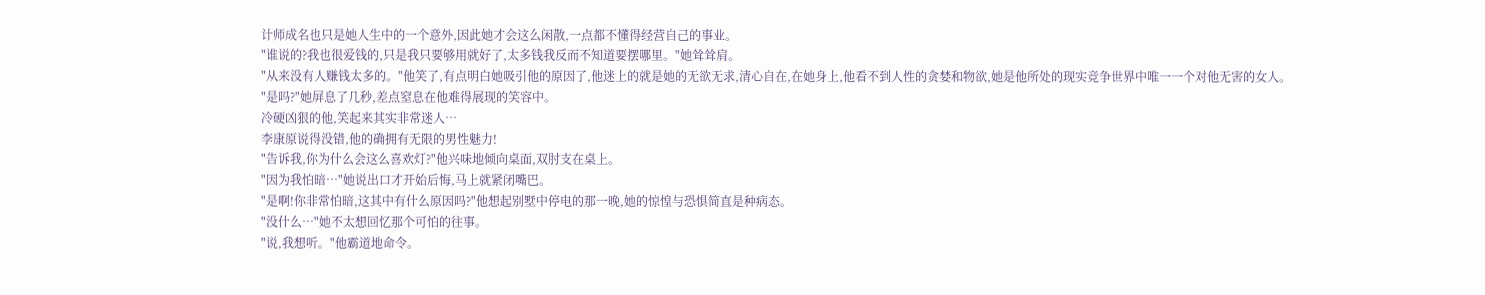计师成名也只是她人生中的一个意外,因此她才会这么闲散,一点都不懂得经营自己的事业。
"谁说的?我也很爱钱的,只是我只要够用就好了,太多钱我反而不知道要摆哪里。"她耸耸肩。
"从来没有人赚钱太多的。"他笑了,有点明白她吸引他的原因了,他迷上的就是她的无欲无求,清心自在,在她身上,他看不到人性的贪婪和物欲,她是他所处的现实竞争世界中唯一一个对他无害的女人。
"是吗?"她屏息了几秒,差点窒息在他难得展现的笑容中。
冷硬凶狠的他,笑起来其实非常迷人…
李康原说得没错,他的确拥有无限的男性魅力!
"告诉我,你为什么会这么喜欢灯?"他兴味地倾向桌面,双肘支在桌上。
"因为我怕暗…"她说出口才开始后悔,马上就紧闭嘴巴。
"是啊!你非常怕暗,这其中有什么原因吗?"他想起别墅中停电的那一晚,她的惊惶与恐惧简直是种病态。
"没什么…"她不太想回忆那个可怕的往事。
"说,我想听。"他霸道地命令。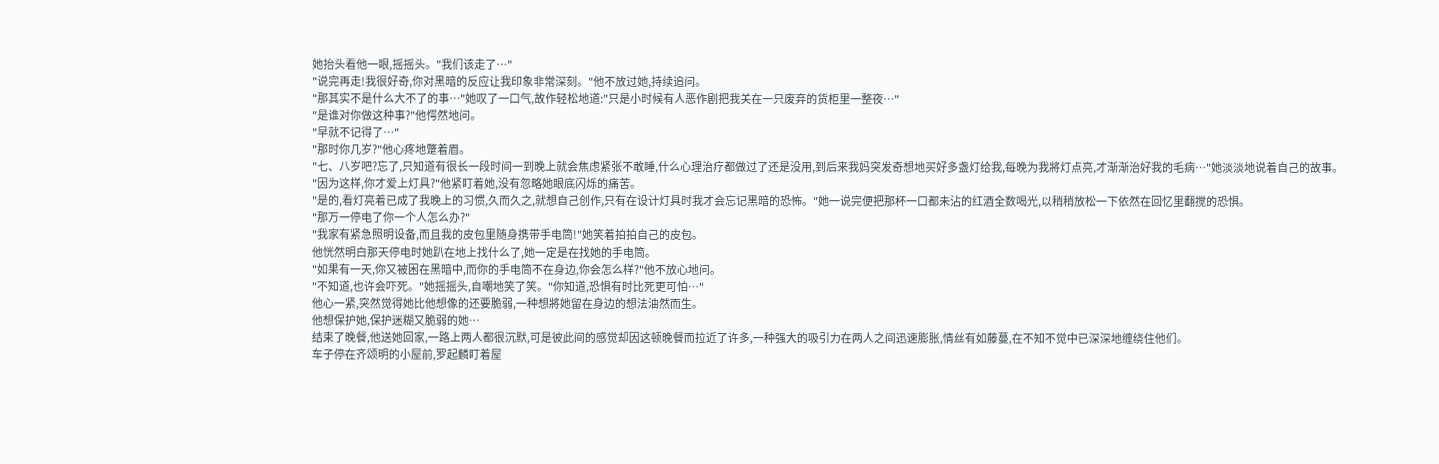她抬头看他一眼,摇摇头。"我们该走了…"
"说完再走!我很好奇,你对黑暗的反应让我印象非常深刻。"他不放过她,持续追问。
"那其实不是什么大不了的事…"她叹了一口气,故作轻松地道:"只是小时候有人恶作剧把我关在一只废弃的货柜里一整夜…"
"是谁对你做这种事?"他愕然地问。
"早就不记得了…"
"那时你几岁?"他心疼地蹩着眉。
"七、八岁吧?忘了,只知道有很长一段时间一到晚上就会焦虑紧张不敢睡,什么心理治疗都做过了还是没用,到后来我妈突发奇想地买好多盏灯给我,每晚为我將灯点亮,才渐渐治好我的毛病…"她淡淡地说着自己的故事。
"因为这样,你才爱上灯具?"他紧盯着她,没有忽略她眼底闪烁的痛苦。
"是的,看灯亮着已成了我晚上的习惯,久而久之,就想自己创作,只有在设计灯具时我才会忘记黑暗的恐怖。"她一说完便把那杯一口都未沾的红酒全数喝光,以稍稍放松一下依然在回忆里翻搅的恐惧。
"那万一停电了你一个人怎么办?"
"我家有紧急照明设备,而且我的皮包里随身携带手电筒!"她笑着拍拍自己的皮包。
他恍然明白那天停电时她趴在地上找什么了,她一定是在找她的手电筒。
"如果有一天,你又被困在黑暗中,而你的手电筒不在身边,你会怎么样?"他不放心地问。
"不知道,也许会吓死。"她摇摇头,自嘲地笑了笑。"你知道,恐惧有时比死更可怕…"
他心一紧,突然觉得她比他想像的还要脆弱,一种想將她留在身边的想法油然而生。
他想保护她,保护迷糊又脆弱的她…
结束了晚餐,他送她回家,一路上两人都很沉默,可是彼此间的感觉却因这顿晚餐而拉近了许多,一种强大的吸引力在两人之间迅速膨胀,情丝有如藤蔓,在不知不觉中已深深地缠绕住他们。
车子停在齐颂明的小屋前,罗起麟盯着屋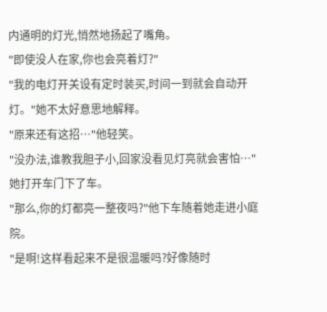内通明的灯光,悄然地扬起了嘴角。
"即使没人在家,你也会亮着灯?"
"我的电灯开关设有定时装买,时间一到就会自动开灯。"她不太好意思地解释。
"原来还有这招…"他轻笑。
"没办法,谁教我胆子小,回家没看见灯亮就会害怕…"她打开车门下了车。
"那么,你的灯都亮一整夜吗?"他下车随着她走进小庭院。
"是啊!这样看起来不是很温暖吗?好像随时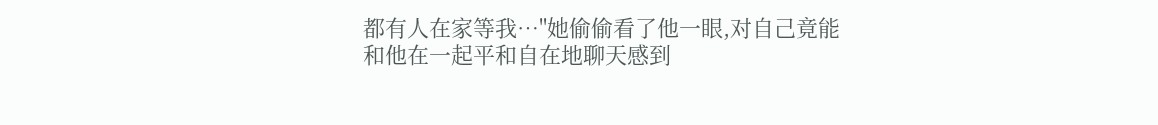都有人在家等我…"她偷偷看了他一眼,对自己竟能和他在一起平和自在地聊天感到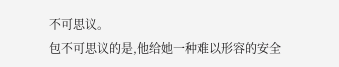不可思议。
包不可思议的是,他给她一种难以形容的安全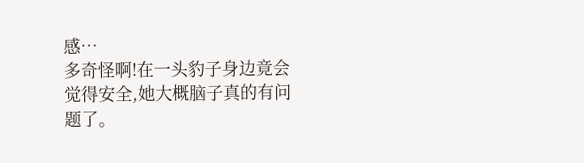感…
多奇怪啊!在一头豹子身边竟会觉得安全,她大概脑子真的有问题了。